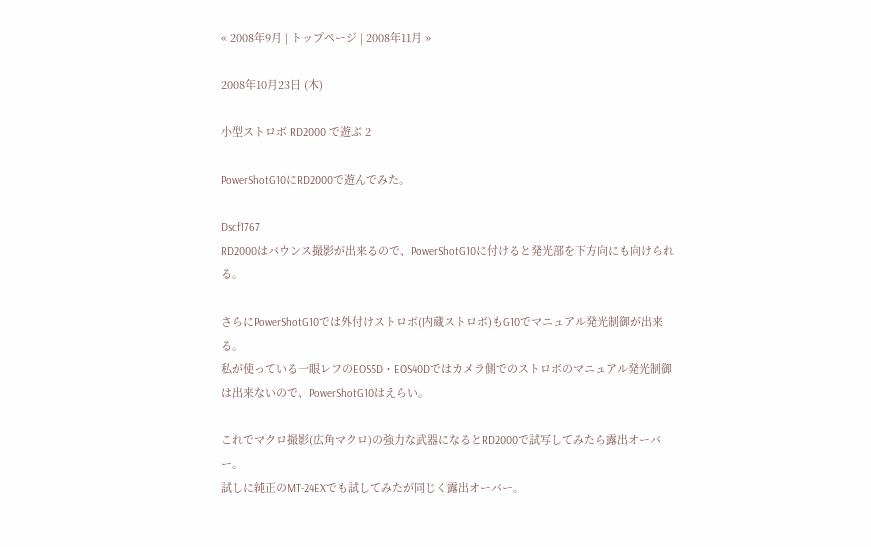« 2008年9月 | トップページ | 2008年11月 »

2008年10月23日 (木)

小型ストロボ RD2000 で遊ぶ 2

PowerShotG10にRD2000で遊んでみた。

Dscf1767
RD2000はバウンス撮影が出来るので、PowerShotG10に付けると発光部を下方向にも向けられる。

さらにPowerShotG10では外付けストロボ(内蔵ストロボ)もG10でマニュアル発光制御が出来る。
私が使っている一眼レフのEOS5D・EOS40Dではカメラ側でのストロボのマニュアル発光制御は出来ないので、PowerShotG10はえらい。

これでマクロ撮影(広角マクロ)の強力な武器になるとRD2000で試写してみたら露出オーバー。
試しに純正のMT-24EXでも試してみたが同じく露出オーバー。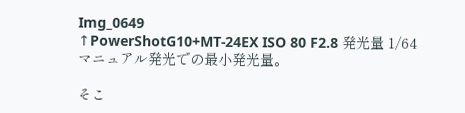Img_0649
↑PowerShotG10+MT-24EX ISO 80 F2.8 発光量 1/64
マニュアル発光での最小発光量。

そこ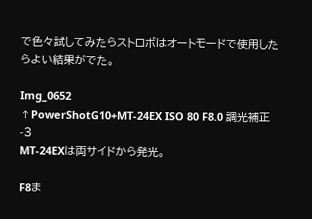で色々試してみたらストロボはオートモードで使用したらよい結果がでた。

Img_0652
↑PowerShotG10+MT-24EX ISO 80 F8.0 調光補正-3
MT-24EXは両サイドから発光。

F8ま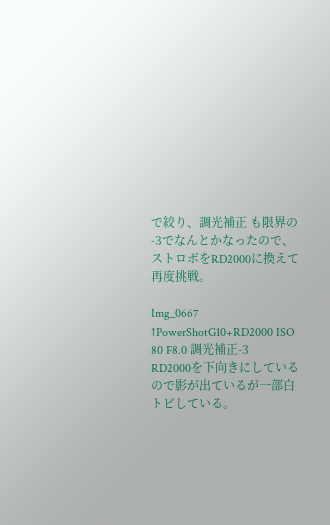で絞り、調光補正 も限界の-3でなんとかなったので、ストロボをRD2000に換えて再度挑戦。

Img_0667
↑PowerShotG10+RD2000 ISO 80 F8.0 調光補正-3
RD2000を下向きにしているので影が出ているが一部白トビしている。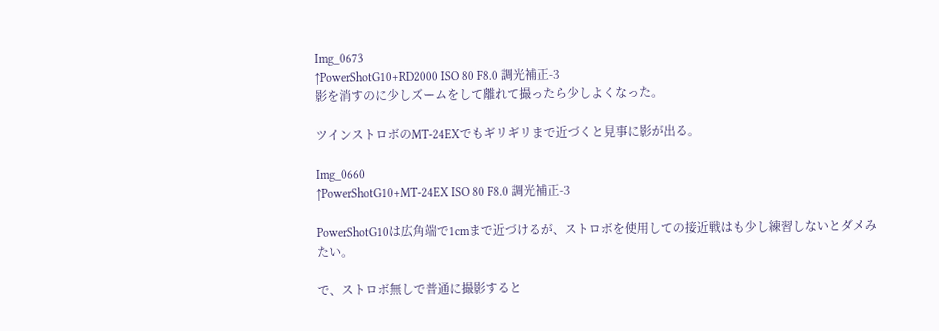Img_0673
↑PowerShotG10+RD2000 ISO 80 F8.0 調光補正-3
影を消すのに少しズームをして離れて撮ったら少しよくなった。

ツインストロボのMT-24EXでもギリギリまで近づくと見事に影が出る。

Img_0660
↑PowerShotG10+MT-24EX ISO 80 F8.0 調光補正-3

PowerShotG10は広角端で1cmまで近づけるが、ストロボを使用しての接近戦はも少し練習しないとダメみたい。

で、ストロボ無しで普通に撮影すると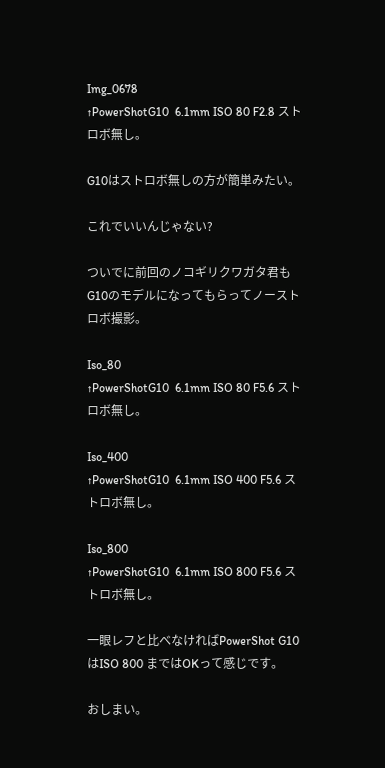Img_0678
↑PowerShotG10  6.1mm ISO 80 F2.8 ストロボ無し。

G10はストロボ無しの方が簡単みたい。

これでいいんじゃない?

ついでに前回のノコギリクワガタ君もG10のモデルになってもらってノーストロボ撮影。

Iso_80
↑PowerShotG10  6.1mm ISO 80 F5.6 ストロボ無し。

Iso_400
↑PowerShotG10  6.1mm ISO 400 F5.6 ストロボ無し。

Iso_800
↑PowerShotG10  6.1mm ISO 800 F5.6 ストロボ無し。

一眼レフと比べなければPowerShot G10はISO 800 まではOKって感じです。

おしまい。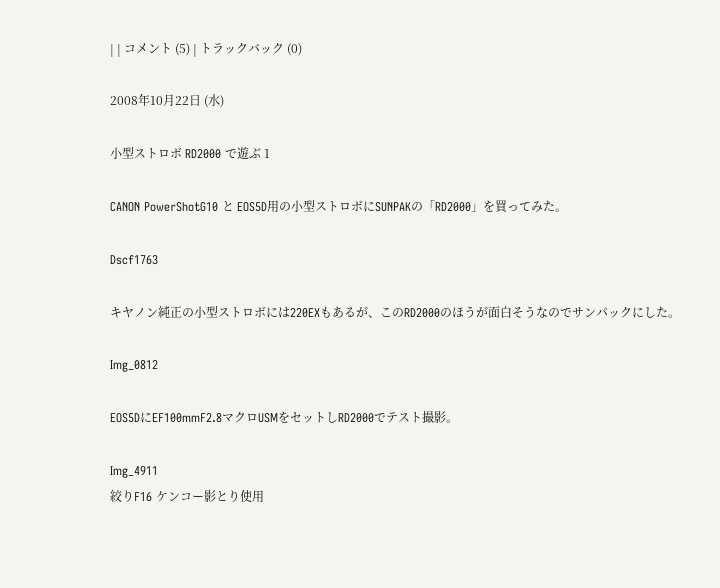| | コメント (5) | トラックバック (0)

2008年10月22日 (水)

小型ストロボ RD2000 で遊ぶ 1

CANON PowerShotG10 と EOS5D用の小型ストロボにSUNPAKの「RD2000」を買ってみた。

Dscf1763

キヤノン純正の小型ストロボには220EXもあるが、このRD2000のほうが面白そうなのでサンパックにした。

Img_0812

EOS5DにEF100mmF2.8マクロUSMをセットしRD2000でテスト撮影。

Img_4911
絞りF16 ケンコー影とり使用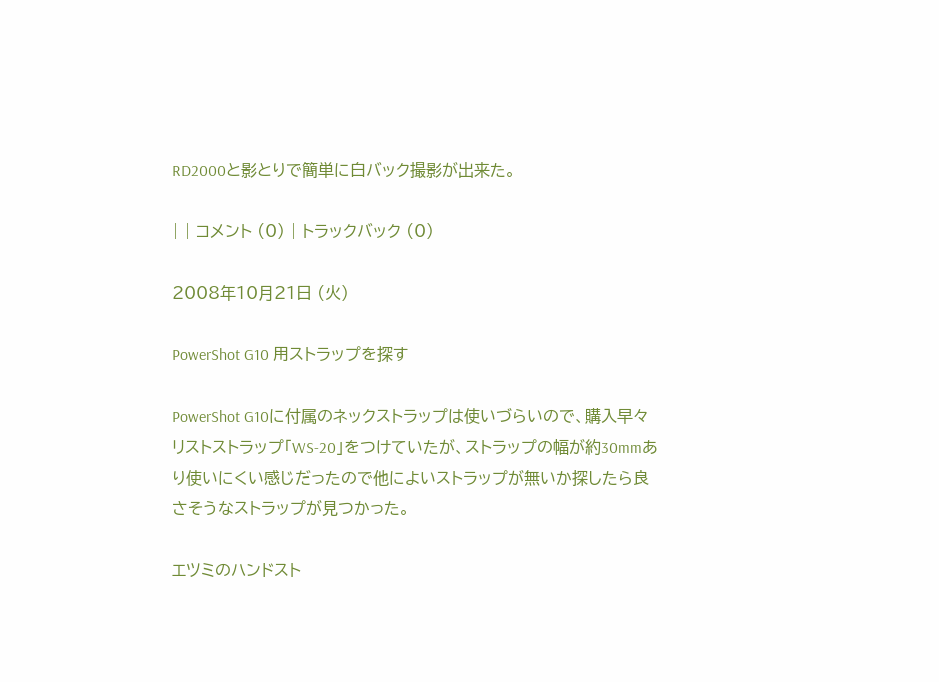RD2000と影とりで簡単に白バック撮影が出来た。

| | コメント (0) | トラックバック (0)

2008年10月21日 (火)

PowerShot G10 用ストラップを探す

PowerShot G10に付属のネックストラップは使いづらいので、購入早々リストストラップ「WS-20」をつけていたが、ストラップの幅が約30mmあり使いにくい感じだったので他によいストラップが無いか探したら良さそうなストラップが見つかった。

エツミのハンドスト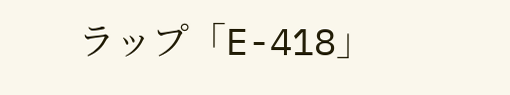ラップ「E-418」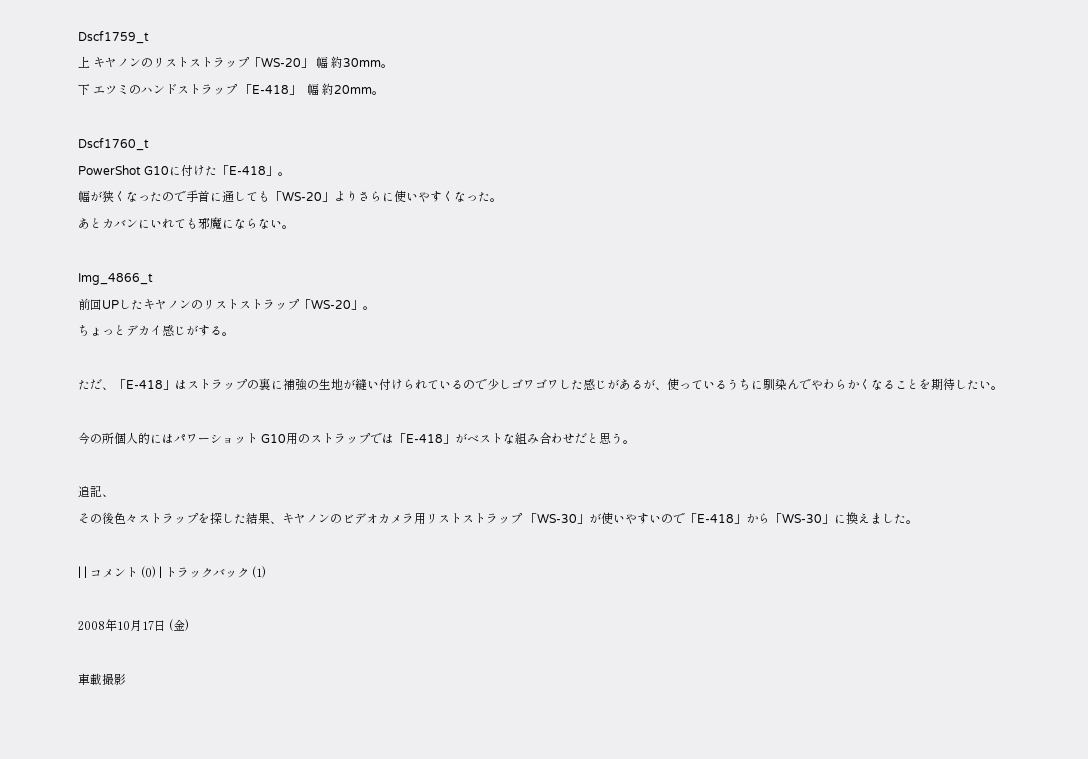Dscf1759_t
上 キヤノンのリストストラップ「WS-20」 幅 約30mm。
下 エツミのハンドストラップ 「E-418」  幅 約20mm。

Dscf1760_t
PowerShot G10に付けた「E-418」。
幅が狭くなったので手首に通しても「WS-20」よりさらに使いやすくなった。
あとカバンにいれても邪魔にならない。

Img_4866_t
前回UPしたキヤノンのリストストラップ「WS-20」。
ちょっとデカイ感じがする。

ただ、「E-418」はストラップの裏に補強の生地が縫い付けられているので少しゴワゴワした感じがあるが、使っているうちに馴染んでやわらかくなることを期待したい。

今の所個人的にはパワーショット G10用のストラップでは「E-418」がベストな組み合わせだと思う。

追記、
その後色々ストラップを探した結果、キヤノンのビデオカメラ用リストストラップ 「WS-30」が使いやすいので「E-418」から「WS-30」に換えました。

| | コメント (0) | トラックバック (1)

2008年10月17日 (金)

車載撮影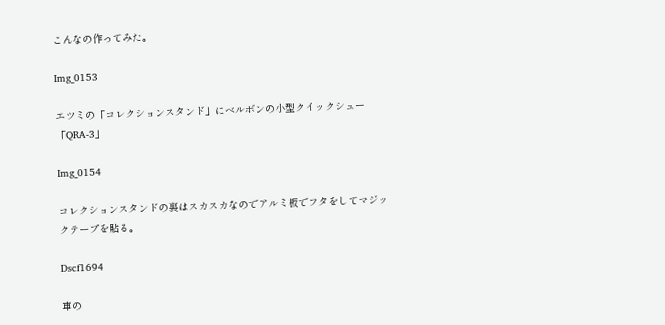こんなの作ってみた。

Img_0153

エツミの「コレクションスタンド」にベルボンの小型クイックシュー「QRA-3」

Img_0154

コレクションスタンドの裏はスカスカなのでアルミ板でフタをしてマジックテープを貼る。

Dscf1694

車の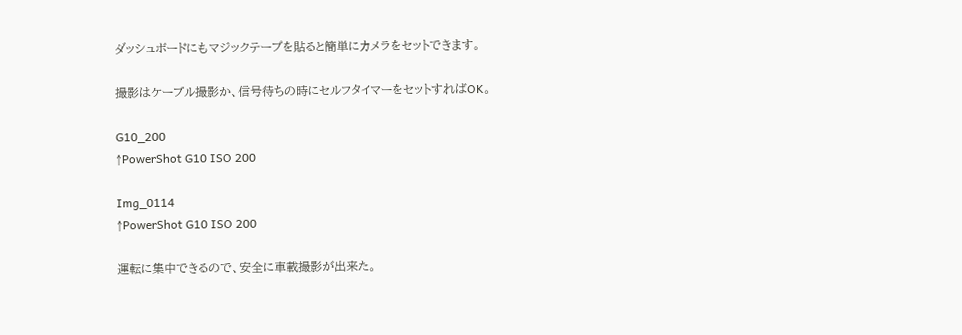ダッシュボードにもマジックテープを貼ると簡単にカメラをセットできます。

撮影はケーブル撮影か、信号待ちの時にセルフタイマーをセットすればOK。

G10_200
↑PowerShot G10 ISO 200

Img_0114
↑PowerShot G10 ISO 200

運転に集中できるので、安全に車載撮影が出来た。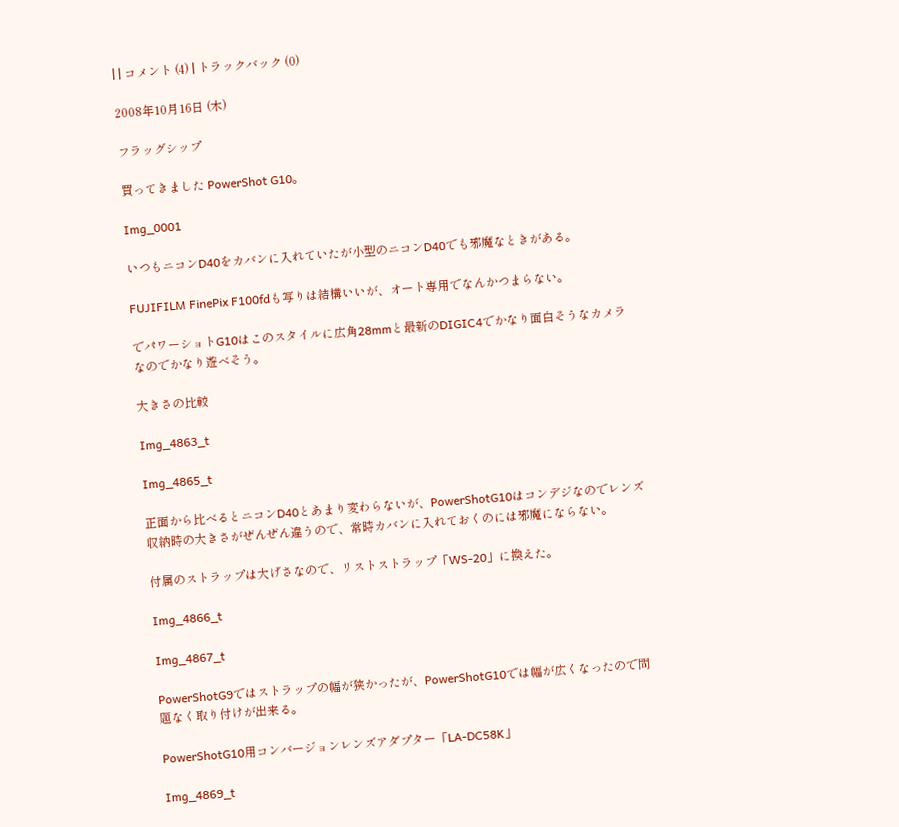| | コメント (4) | トラックバック (0)

2008年10月16日 (木)

フラッグシップ

買ってきました PowerShot G10。

Img_0001

いつもニコンD40をカバンに入れていたが小型のニコンD40でも邪魔なときがある。

FUJIFILM FinePix F100fdも写りは結構いいが、オート専用でなんかつまらない。

でパワーショトG10はこのスタイルに広角28mmと最新のDIGIC4でかなり面白そうなカメラなのでかなり遊べそう。

大きさの比較

Img_4863_t

Img_4865_t

正面から比べるとニコンD40とあまり変わらないが、PowerShotG10はコンデジなのでレンズ収納時の大きさがぜんぜん違うので、常時カバンに入れておくのには邪魔にならない。

付属のストラップは大げさなので、リストストラップ「WS-20」に換えた。

Img_4866_t

Img_4867_t

PowerShotG9ではストラップの幅が狭かったが、PowerShotG10では幅が広くなったので問題なく取り付けが出来る。

PowerShotG10用コンバージョンレンズアダプター「LA-DC58K」

Img_4869_t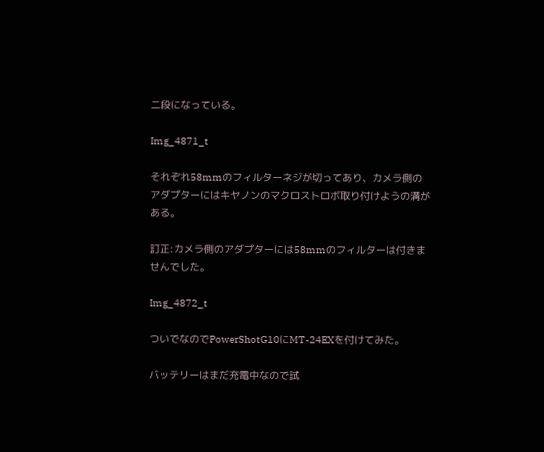二段になっている。

Img_4871_t

それぞれ58mmのフィルターネジが切ってあり、カメラ側のアダプターにはキヤノンのマクロストロボ取り付けようの溝がある。

訂正:カメラ側のアダプターには58mmのフィルターは付きませんでした。

Img_4872_t

ついでなのでPowerShotG10にMT-24EXを付けてみた。

バッテリーはまだ充電中なので試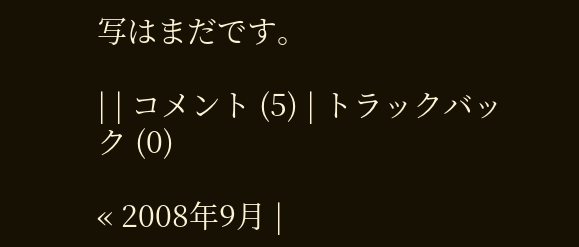写はまだです。

| | コメント (5) | トラックバック (0)

« 2008年9月 |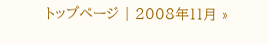トップページ | 2008年11月 »